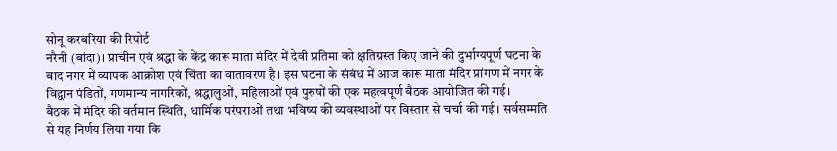सोनू करबरिया की रिपोर्ट
नरैनी (बांदा)। प्राचीन एवं श्रद्धा के केंद्र कारू माता मंदिर में देवी प्रतिमा को क्षतिग्रस्त किए जाने की दुर्भाग्यपूर्ण घटना के बाद नगर में व्यापक आक्रोश एवं चिंता का वातावरण है। इस घटना के संबंध में आज कारू माता मंदिर प्रांगण में नगर के विद्वान पंडितों, गणमान्य नागरिकों, श्रद्धालुओं, महिलाओं एवं पुरुषों की एक महत्वपूर्ण बैठक आयोजित की गई।
बैठक में मंदिर की वर्तमान स्थिति, धार्मिक परंपराओं तथा भविष्य की व्यवस्थाओं पर विस्तार से चर्चा की गई। सर्वसम्मति से यह निर्णय लिया गया कि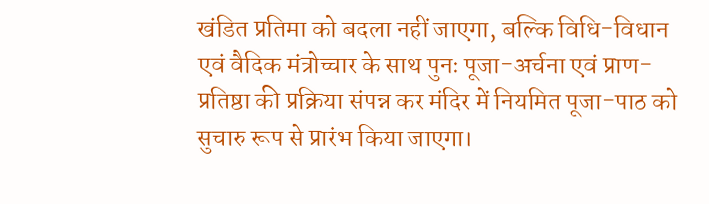खंडित प्रतिमा को बदला नहीं जाएगा, बल्कि विधि-विधान एवं वैदिक मंत्रोच्चार के साथ पुनः पूजा-अर्चना एवं प्राण-प्रतिष्ठा की प्रक्रिया संपन्न कर मंदिर में नियमित पूजा-पाठ को सुचारु रूप से प्रारंभ किया जाएगा।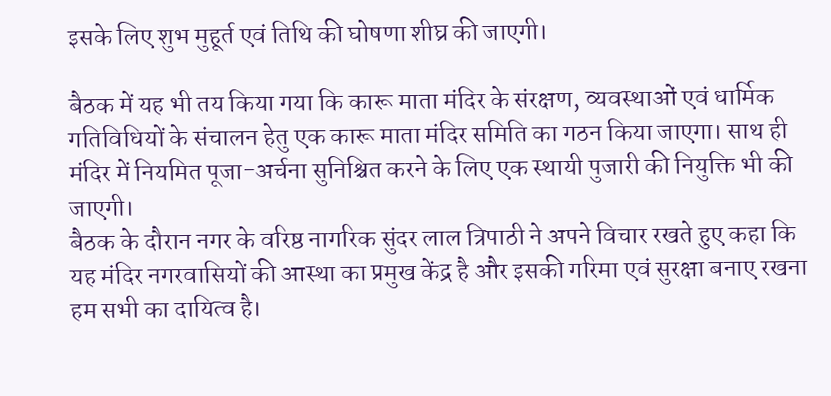इसके लिए शुभ मुहूर्त एवं तिथि की घोषणा शीघ्र की जाएगी।

बैठक में यह भी तय किया गया कि कारू माता मंदिर के संरक्षण, व्यवस्थाओं एवं धार्मिक गतिविधियों के संचालन हेतु एक कारू माता मंदिर समिति का गठन किया जाएगा। साथ ही मंदिर में नियमित पूजा-अर्चना सुनिश्चित करने के लिए एक स्थायी पुजारी की नियुक्ति भी की जाएगी।
बैठक के दौरान नगर के वरिष्ठ नागरिक सुंदर लाल त्रिपाठी ने अपने विचार रखते हुए कहा कि यह मंदिर नगरवासियों की आस्था का प्रमुख केंद्र है और इसकी गरिमा एवं सुरक्षा बनाए रखना हम सभी का दायित्व है।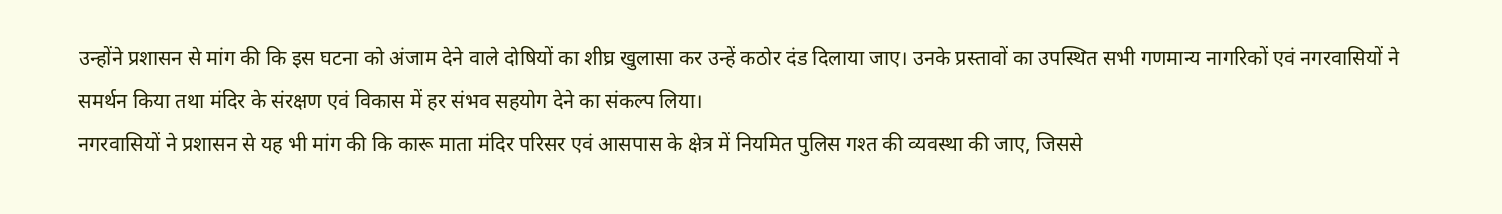उन्होंने प्रशासन से मांग की कि इस घटना को अंजाम देने वाले दोषियों का शीघ्र खुलासा कर उन्हें कठोर दंड दिलाया जाए। उनके प्रस्तावों का उपस्थित सभी गणमान्य नागरिकों एवं नगरवासियों ने समर्थन किया तथा मंदिर के संरक्षण एवं विकास में हर संभव सहयोग देने का संकल्प लिया।
नगरवासियों ने प्रशासन से यह भी मांग की कि कारू माता मंदिर परिसर एवं आसपास के क्षेत्र में नियमित पुलिस गश्त की व्यवस्था की जाए, जिससे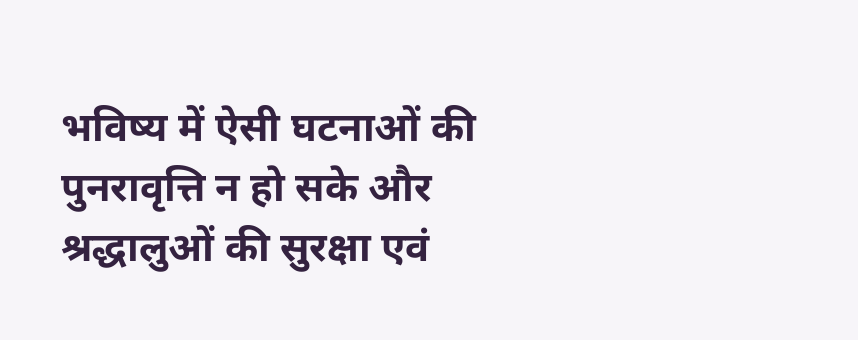भविष्य में ऐसी घटनाओं की पुनरावृत्ति न हो सके और श्रद्धालुओं की सुरक्षा एवं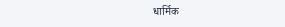धार्मिक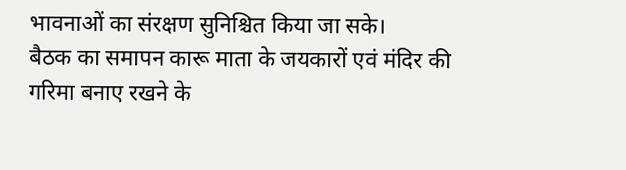भावनाओं का संरक्षण सुनिश्चित किया जा सके।
बैठक का समापन कारू माता के जयकारों एवं मंदिर की गरिमा बनाए रखने के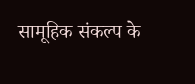सामूहिक संकल्प के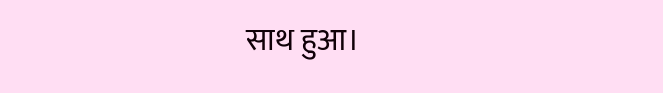साथ हुआ।